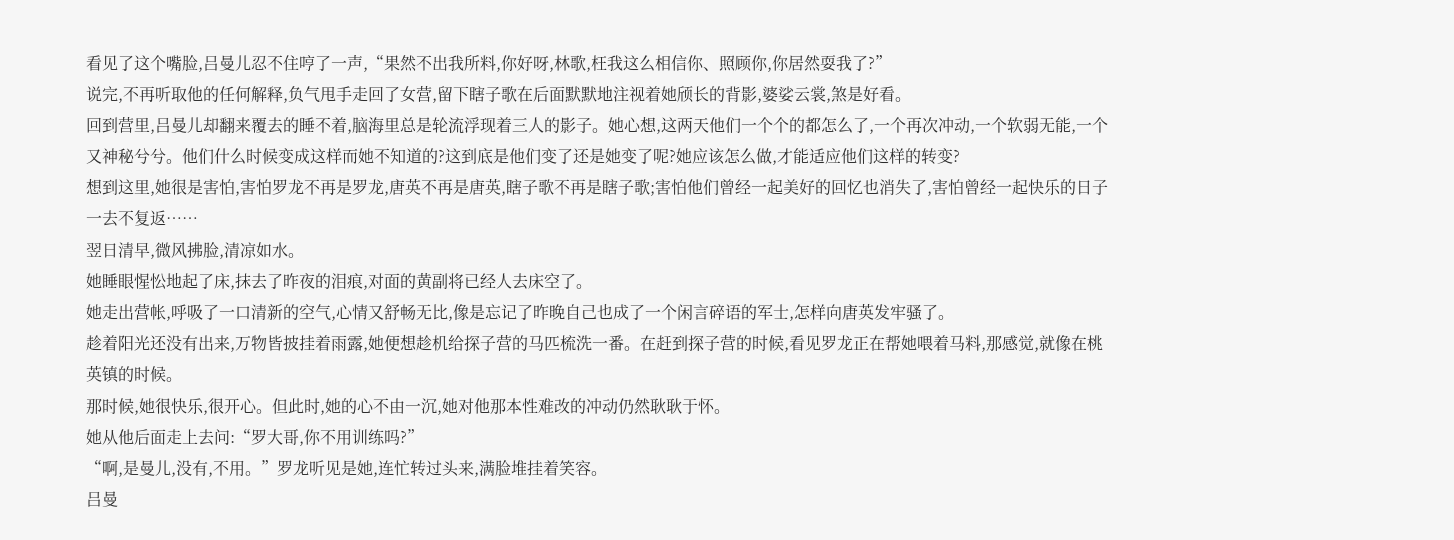看见了这个嘴脸,吕曼儿忍不住哼了一声,“果然不出我所料,你好呀,林歌,枉我这么相信你、照顾你,你居然耍我了?”
说完,不再听取他的任何解释,负气甩手走回了女营,留下瞎子歌在后面默默地注视着她颀长的背影,婆娑云裳,煞是好看。
回到营里,吕曼儿却翻来覆去的睡不着,脑海里总是轮流浮现着三人的影子。她心想,这两天他们一个个的都怎么了,一个再次冲动,一个软弱无能,一个又神秘兮兮。他们什么时候变成这样而她不知道的?这到底是他们变了还是她变了呢?她应该怎么做,才能适应他们这样的转变?
想到这里,她很是害怕,害怕罗龙不再是罗龙,唐英不再是唐英,瞎子歌不再是瞎子歌;害怕他们曾经一起美好的回忆也消失了,害怕曾经一起快乐的日子一去不复返……
翌日清早,微风拂脸,清凉如水。
她睡眼惺忪地起了床,抹去了昨夜的泪痕,对面的黄副将已经人去床空了。
她走出营帐,呼吸了一口清新的空气,心情又舒畅无比,像是忘记了昨晚自己也成了一个闲言碎语的军士,怎样向唐英发牢骚了。
趁着阳光还没有出来,万物皆披挂着雨露,她便想趁机给探子营的马匹梳洗一番。在赶到探子营的时候,看见罗龙正在帮她喂着马料,那感觉,就像在桃英镇的时候。
那时候,她很快乐,很开心。但此时,她的心不由一沉,她对他那本性难改的冲动仍然耿耿于怀。
她从他后面走上去问:“罗大哥,你不用训练吗?”
“啊,是曼儿,没有,不用。”罗龙听见是她,连忙转过头来,满脸堆挂着笑容。
吕曼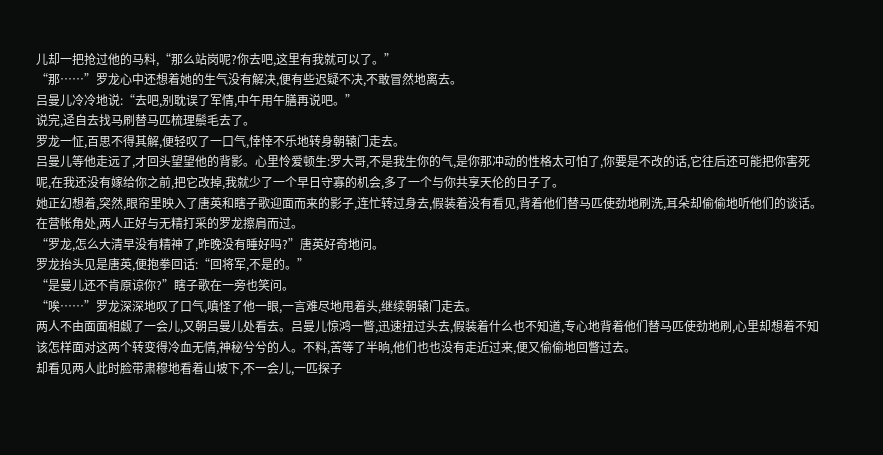儿却一把抢过他的马料,“那么站岗呢?你去吧,这里有我就可以了。”
“那……”罗龙心中还想着她的生气没有解决,便有些迟疑不决,不敢冒然地离去。
吕曼儿冷冷地说:“去吧,别耽误了军情,中午用午膳再说吧。”
说完,迳自去找马刷替马匹梳理鬃毛去了。
罗龙一怔,百思不得其解,便轻叹了一口气,悻悻不乐地转身朝辕门走去。
吕曼儿等他走远了,才回头望望他的背影。心里怜爱顿生:罗大哥,不是我生你的气,是你那冲动的性格太可怕了,你要是不改的话,它往后还可能把你害死呢,在我还没有嫁给你之前,把它改掉,我就少了一个早日守寡的机会,多了一个与你共享天伦的日子了。
她正幻想着,突然,眼帘里映入了唐英和瞎子歌迎面而来的影子,连忙转过身去,假装着没有看见,背着他们替马匹使劲地刷洗,耳朵却偷偷地听他们的谈话。
在营帐角处,两人正好与无精打采的罗龙擦肩而过。
“罗龙,怎么大清早没有精神了,昨晚没有睡好吗?”唐英好奇地问。
罗龙抬头见是唐英,便抱拳回话:“回将军,不是的。”
“是曼儿还不肯原谅你?”瞎子歌在一旁也笑问。
“唉……”罗龙深深地叹了口气,嗔怪了他一眼,一言难尽地甩着头,继续朝辕门走去。
两人不由面面相觑了一会儿,又朝吕曼儿处看去。吕曼儿惊鸿一瞥,迅速扭过头去,假装着什么也不知道,专心地背着他们替马匹使劲地刷,心里却想着不知该怎样面对这两个转变得冷血无情,神秘兮兮的人。不料,苦等了半晌,他们也也没有走近过来,便又偷偷地回瞥过去。
却看见两人此时脸带肃穆地看着山坡下,不一会儿,一匹探子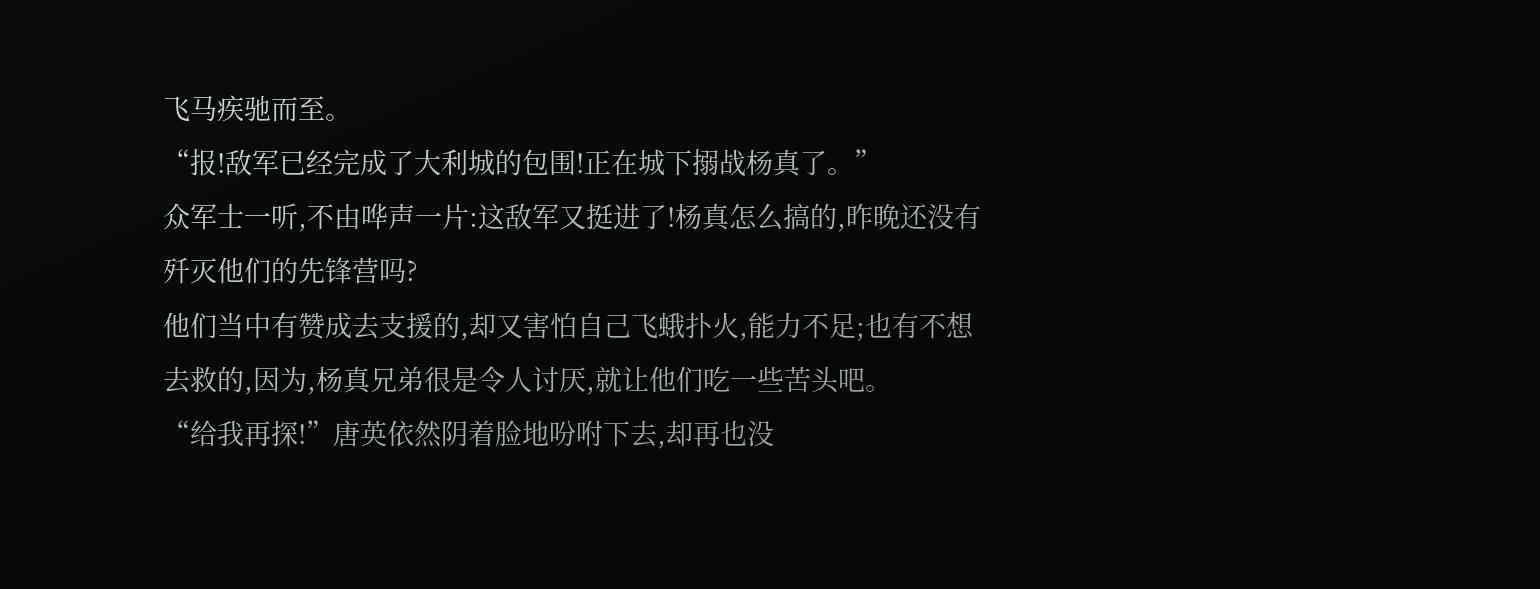飞马疾驰而至。
“报!敌军已经完成了大利城的包围!正在城下搦战杨真了。”
众军士一听,不由哗声一片:这敌军又挺进了!杨真怎么搞的,昨晚还没有歼灭他们的先锋营吗?
他们当中有赞成去支援的,却又害怕自己飞蛾扑火,能力不足;也有不想去救的,因为,杨真兄弟很是令人讨厌,就让他们吃一些苦头吧。
“给我再探!”唐英依然阴着脸地吩咐下去,却再也没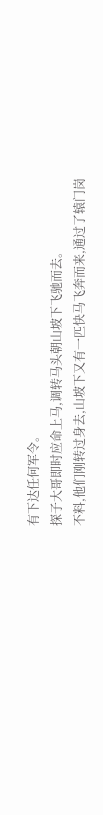有下达任何军令。
探子大哥即时应命上马,调转马头朝山坡下飞驰而去。
不料,他们刚转过身去,山坡下又有一匹快马飞奔而来,通过了辕门岗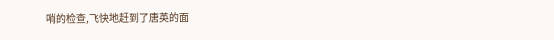哨的检查,飞快地赶到了唐英的面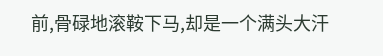前,骨碌地滚鞍下马,却是一个满头大汗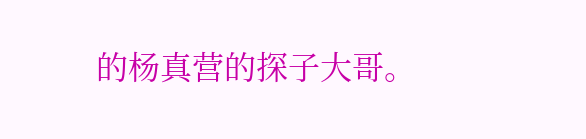的杨真营的探子大哥。